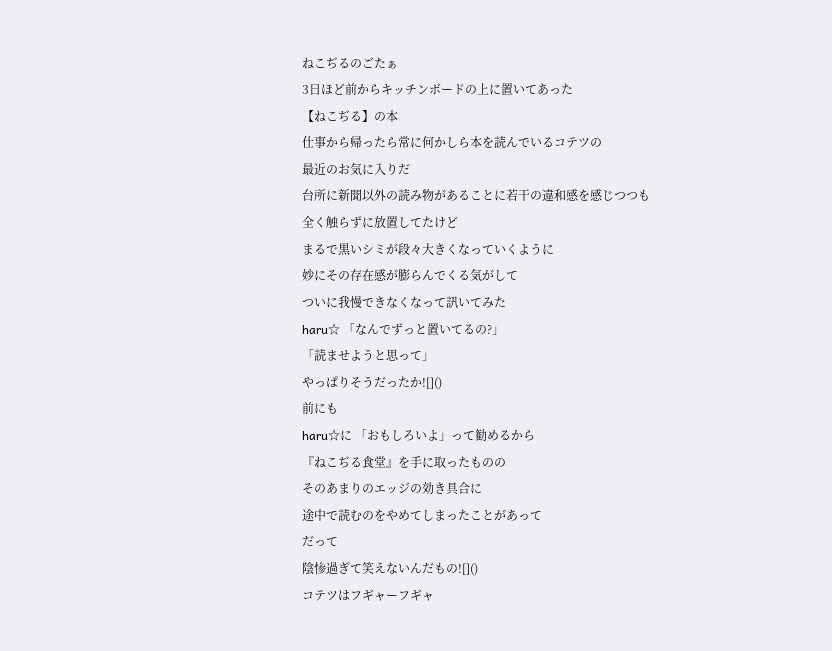ねこぢるのごたぁ
3日ほど前からキッチンボードの上に置いてあった
【ねこぢる】の本
仕事から帰ったら常に何かしら本を読んでいるコテツの
最近のお気に入りだ
台所に新聞以外の読み物があることに若干の違和感を感じつつも
全く触らずに放置してたけど
まるで黒いシミが段々大きくなっていくように
妙にその存在感が膨らんでくる気がして
ついに我慢できなくなって訊いてみた
haru☆ 「なんでずっと置いてるの?」
「読ませようと思って」
やっぱりそうだったか![]()
前にも
haru☆に 「おもしろいよ」って勧めるから
『ねこぢる食堂』を手に取ったものの
そのあまりのエッジの効き具合に
途中で読むのをやめてしまったことがあって
だって
陰惨過ぎて笑えないんだもの![]()
コテツはフギャーフギャ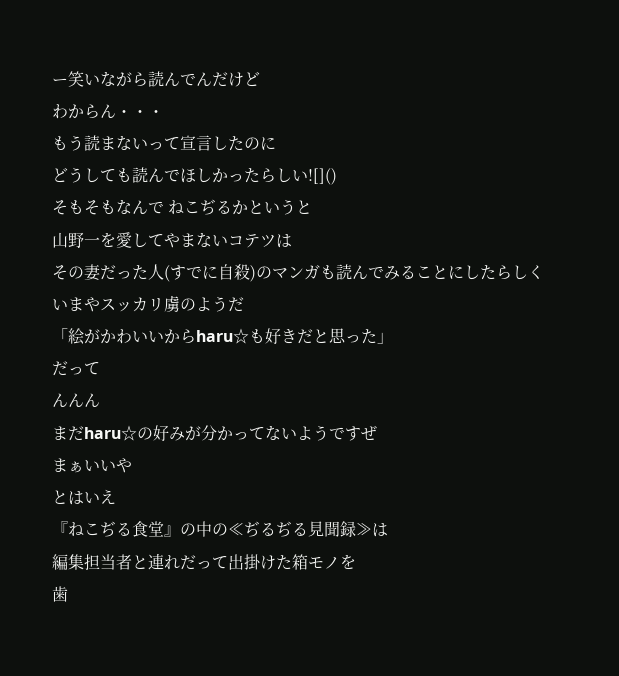ー笑いながら読んでんだけど
わからん・・・
もう読まないって宣言したのに
どうしても読んでほしかったらしい![]()
そもそもなんで ねこぢるかというと
山野一を愛してやまないコテツは
その妻だった人(すでに自殺)のマンガも読んでみることにしたらしく
いまやスッカリ虜のようだ
「絵がかわいいからharu☆も好きだと思った」
だって
んんん
まだharu☆の好みが分かってないようですぜ
まぁいいや
とはいえ
『ねこぢる食堂』の中の≪ぢるぢる見聞録≫は
編集担当者と連れだって出掛けた箱モノを
歯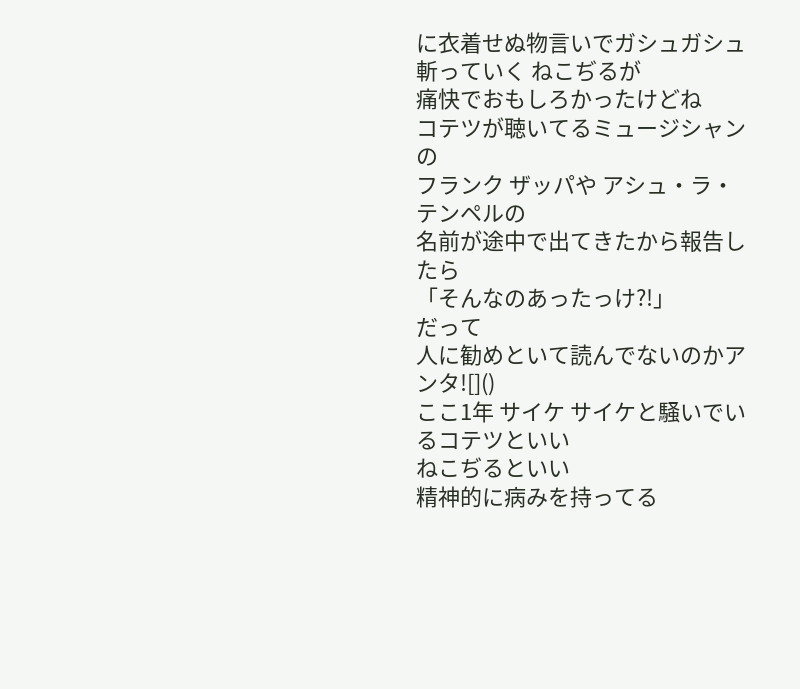に衣着せぬ物言いでガシュガシュ斬っていく ねこぢるが
痛快でおもしろかったけどね
コテツが聴いてるミュージシャンの
フランク ザッパや アシュ・ラ・テンペルの
名前が途中で出てきたから報告したら
「そんなのあったっけ?!」
だって
人に勧めといて読んでないのかアンタ![]()
ここ1年 サイケ サイケと騒いでいるコテツといい
ねこぢるといい
精神的に病みを持ってる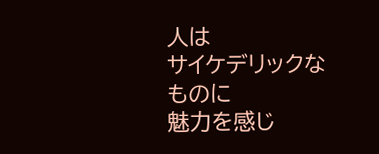人は
サイケデリックなものに
魅力を感じ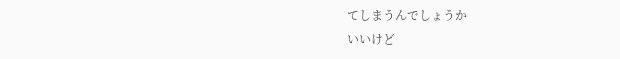てしまうんでしょうか
いいけど